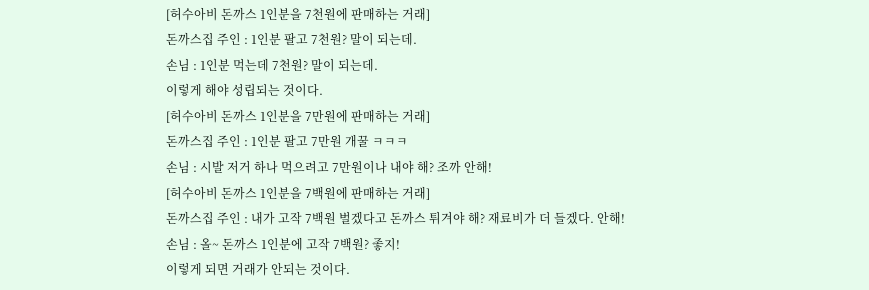[허수아비 돈까스 1인분을 7천원에 판매하는 거래]
돈까스집 주인 : 1인분 팔고 7천원? 말이 되는데.
손님 : 1인분 먹는데 7천원? 말이 되는데.
이렇게 해야 성립되는 것이다.
[허수아비 돈까스 1인분을 7만원에 판매하는 거래]
돈까스집 주인 : 1인분 팔고 7만원 개꿀 ㅋㅋㅋ
손님 : 시발 저거 하나 먹으려고 7만원이나 내야 해? 조까 안해!
[허수아비 돈까스 1인분을 7백원에 판매하는 거래]
돈까스집 주인 : 내가 고작 7백원 벌겠다고 돈까스 튀겨야 해? 재료비가 더 들겠다. 안해!
손님 : 올~ 돈까스 1인분에 고작 7백원? 좋지!
이렇게 되면 거래가 안되는 것이다.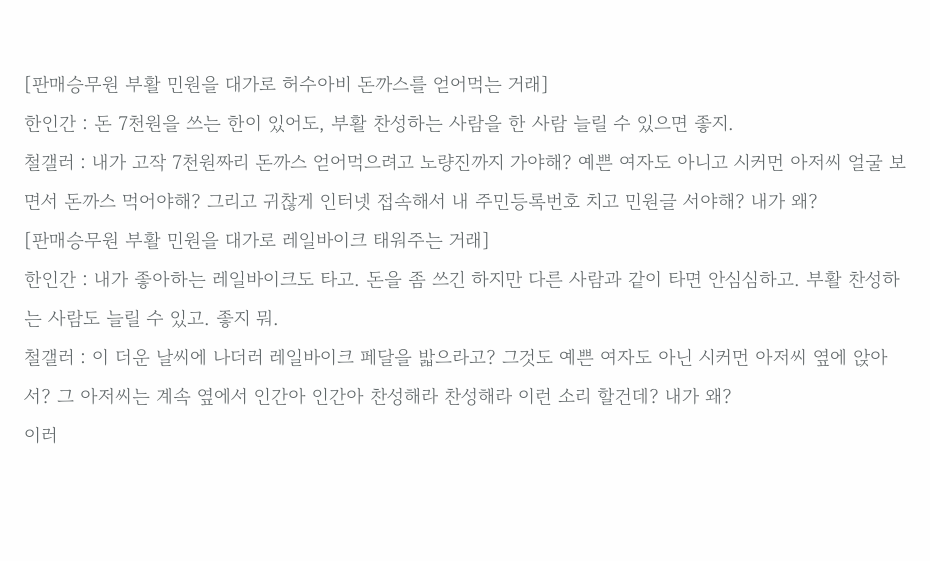[판매승무원 부활 민원을 대가로 허수아비 돈까스를 얻어먹는 거래]
한인간 : 돈 7천원을 쓰는 한이 있어도, 부활 찬성하는 사람을 한 사람 늘릴 수 있으면 좋지.
철갤러 : 내가 고작 7천원짜리 돈까스 얻어먹으려고 노량진까지 가야해? 예쁜 여자도 아니고 시커먼 아저씨 얼굴 보면서 돈까스 먹어야해? 그리고 귀찮게 인터넷 접속해서 내 주민등록번호 치고 민원글 서야해? 내가 왜?
[판매승무원 부활 민원을 대가로 레일바이크 태워주는 거래]
한인간 : 내가 좋아하는 레일바이크도 타고. 돈을 좀 쓰긴 하지만 다른 사람과 같이 타면 안심심하고. 부활 찬성하는 사람도 늘릴 수 있고. 좋지 뭐.
철갤러 : 이 더운 날씨에 나더러 레일바이크 페달을 밟으라고? 그것도 예쁜 여자도 아닌 시커먼 아저씨 옆에 앉아서? 그 아저씨는 계속 옆에서 인간아 인간아 찬성해라 찬성해라 이런 소리 할건데? 내가 왜?
이러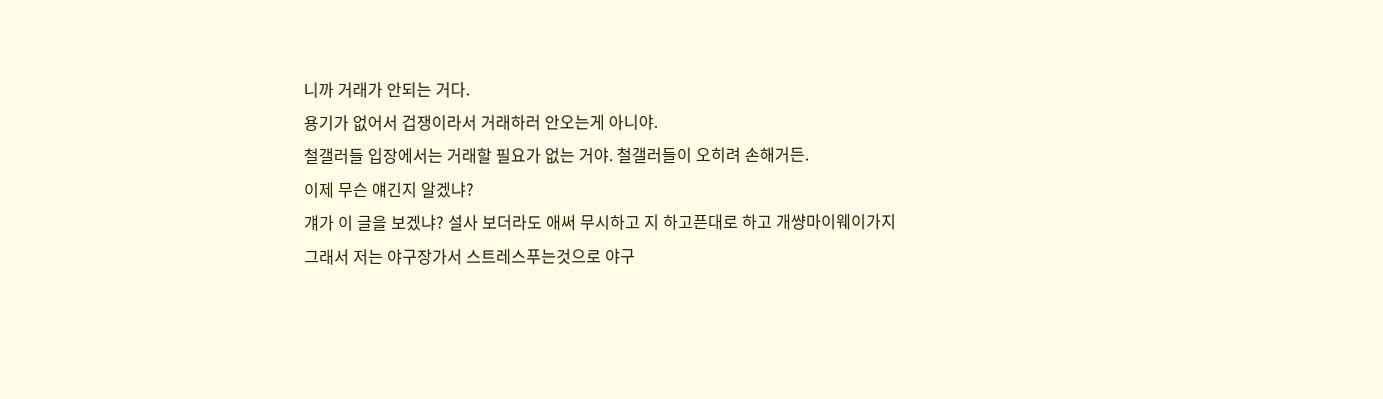니까 거래가 안되는 거다.
용기가 없어서 겁쟁이라서 거래하러 안오는게 아니야.
철갤러들 입장에서는 거래할 필요가 없는 거야. 철갤러들이 오히려 손해거든.
이제 무슨 얘긴지 알겠냐?
걔가 이 글을 보겠냐? 설사 보더라도 애써 무시하고 지 하고픈대로 하고 개썅마이웨이가지
그래서 저는 야구장가서 스트레스푸는것으로 야구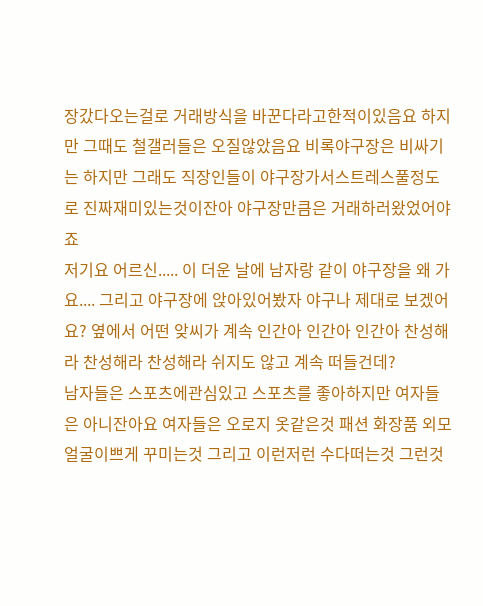장갔다오는걸로 거래방식을 바꾼다라고한적이있음요 하지만 그때도 철갤러들은 오질않았음요 비록야구장은 비싸기는 하지만 그래도 직장인들이 야구장가서스트레스풀정도로 진짜재미있는것이잔아 야구장만큼은 거래하러왔었어야죠
저기요 어르신..... 이 더운 날에 남자랑 같이 야구장을 왜 가요.... 그리고 야구장에 앉아있어봤자 야구나 제대로 보겠어요? 옆에서 어떤 앚씨가 계속 인간아 인간아 인간아 찬성해라 찬성해라 찬성해라 쉬지도 않고 계속 떠들건데?
남자들은 스포츠에관심있고 스포츠를 좋아하지만 여자들은 아니잔아요 여자들은 오로지 옷같은것 패션 화장품 외모 얼굴이쁘게 꾸미는것 그리고 이런저런 수다떠는것 그런것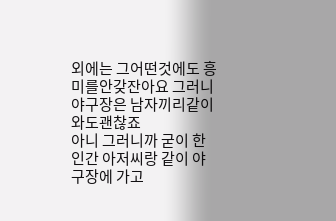외에는 그어떤것에도 흥미를안갖잔아요 그러니 야구장은 남자끼리같이와도괜찮죠
아니 그러니까 굳이 한인간 아저씨랑 같이 야구장에 가고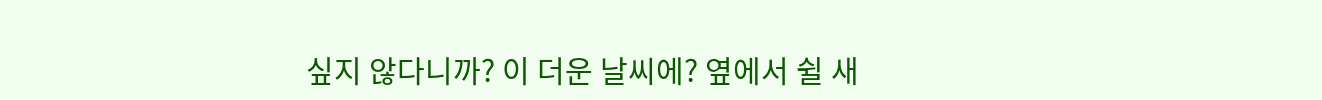싶지 않다니까? 이 더운 날씨에? 옆에서 쉴 새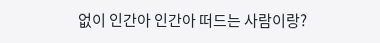없이 인간아 인간아 떠드는 사람이랑?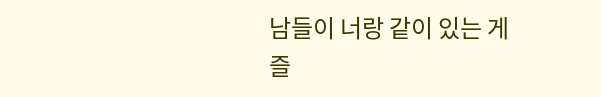남들이 너랑 같이 있는 게 즐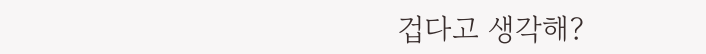겁다고 생각해?